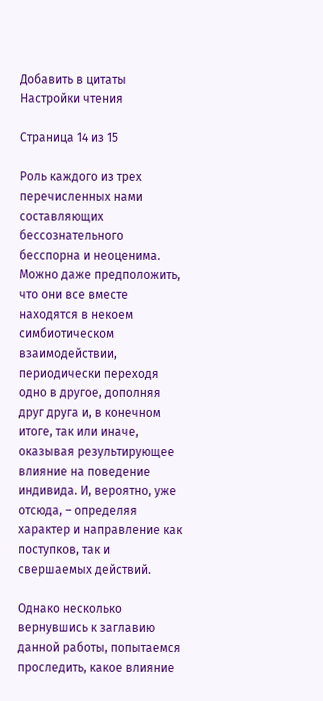Добавить в цитаты Настройки чтения

Страница 14 из 15

Роль каждого из трех перечисленных нами составляющих бессознательного бесспорна и неоценима. Можно даже предположить, что они все вместе находятся в некоем симбиотическом взаимодействии, периодически переходя одно в другое, дополняя друг друга и, в конечном итоге, так или иначе, оказывая результирующее влияние на поведение индивида. И, вероятно, уже отсюда, – определяя характер и направление как поступков, так и свершаемых действий.

Однако несколько вернувшись к заглавию данной работы, попытаемся проследить, какое влияние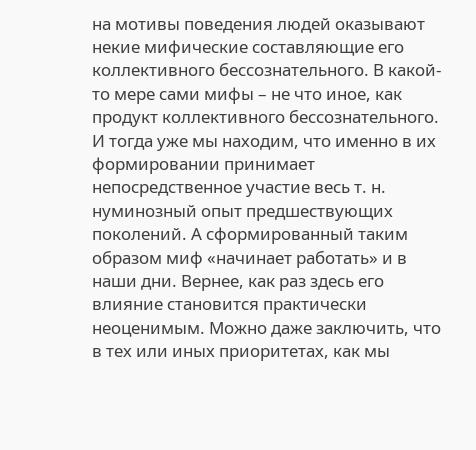на мотивы поведения людей оказывают некие мифические составляющие его коллективного бессознательного. В какой-то мере сами мифы – не что иное, как продукт коллективного бессознательного. И тогда уже мы находим, что именно в их формировании принимает непосредственное участие весь т. н. нуминозный опыт предшествующих поколений. А сформированный таким образом миф «начинает работать» и в наши дни. Вернее, как раз здесь его влияние становится практически неоценимым. Можно даже заключить, что в тех или иных приоритетах, как мы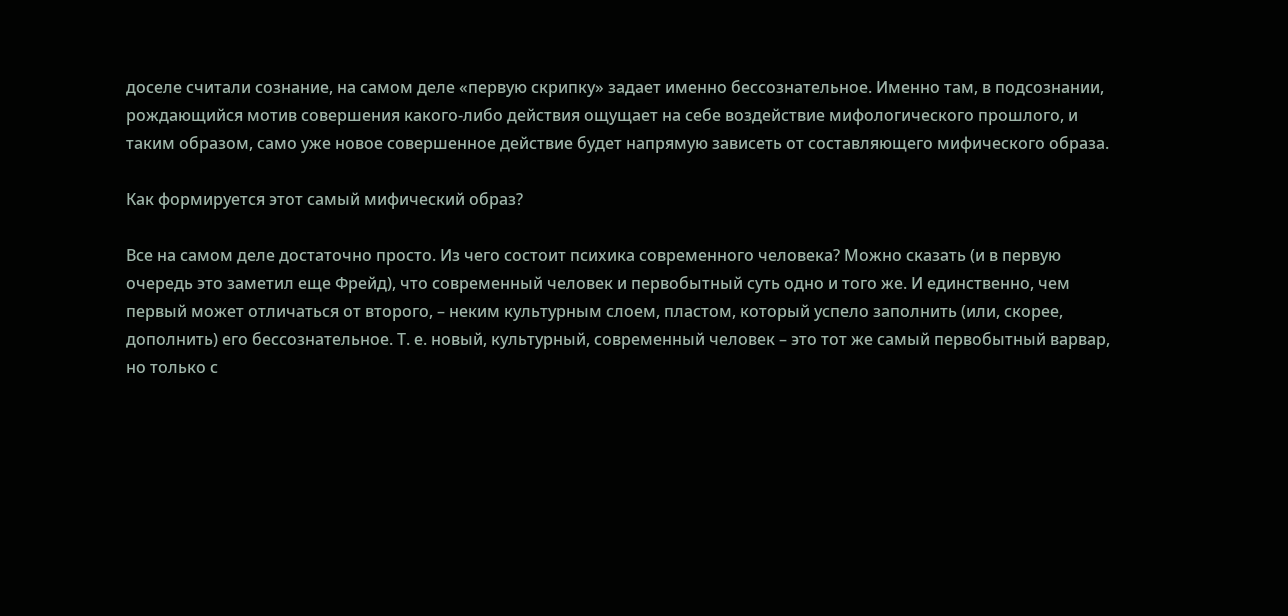доселе считали сознание, на самом деле «первую скрипку» задает именно бессознательное. Именно там, в подсознании, рождающийся мотив совершения какого-либо действия ощущает на себе воздействие мифологического прошлого, и таким образом, само уже новое совершенное действие будет напрямую зависеть от составляющего мифического образа.

Как формируется этот самый мифический образ?

Все на самом деле достаточно просто. Из чего состоит психика современного человека? Можно сказать (и в первую очередь это заметил еще Фрейд), что современный человек и первобытный суть одно и того же. И единственно, чем первый может отличаться от второго, – неким культурным слоем, пластом, который успело заполнить (или, скорее, дополнить) его бессознательное. Т. е. новый, культурный, современный человек – это тот же самый первобытный варвар, но только с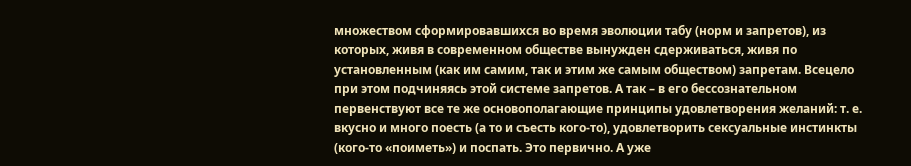множеством сформировавшихся во время эволюции табу (норм и запретов), из которых, живя в современном обществе вынужден сдерживаться, живя по установленным (как им самим, так и этим же самым обществом) запретам. Всецело при этом подчиняясь этой системе запретов. А так – в его бессознательном первенствуют все те же основополагающие принципы удовлетворения желаний: т. е. вкусно и много поесть (а то и съесть кого-то), удовлетворить сексуальные инстинкты (кого-то «поиметь») и поспать. Это первично. А уже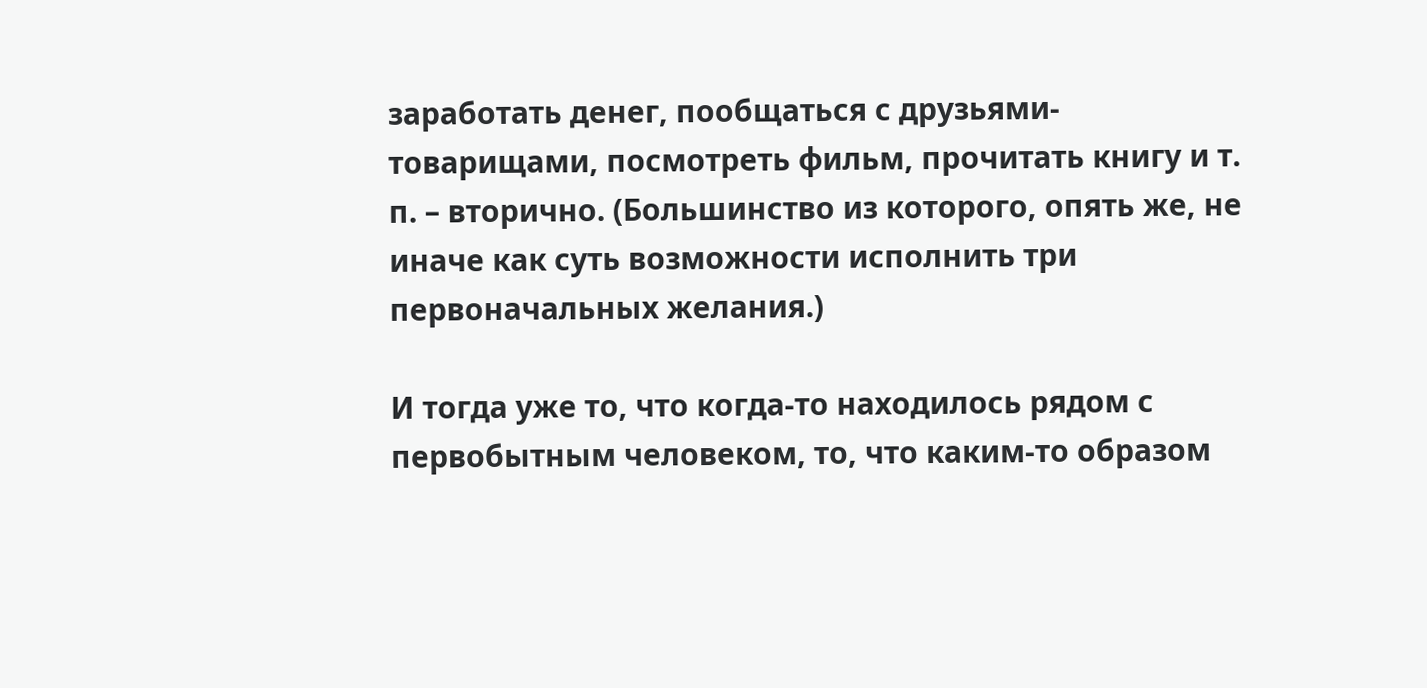заработать денег, пообщаться с друзьями-товарищами, посмотреть фильм, прочитать книгу и т. п. – вторично. (Большинство из которого, опять же, не иначе как суть возможности исполнить три первоначальных желания.)

И тогда уже то, что когда-то находилось рядом с первобытным человеком, то, что каким-то образом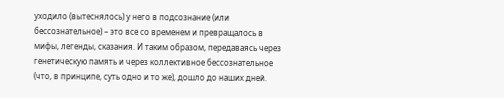уходило (вытеснялось) у него в подсознание (или бессознательное) – это все со временем и превращалось в мифы, легенды, сказания. И таким образом, передаваясь через генетическую память и через коллективное бессознательное (что, в принципе, суть одно и то же), дошло до наших дней.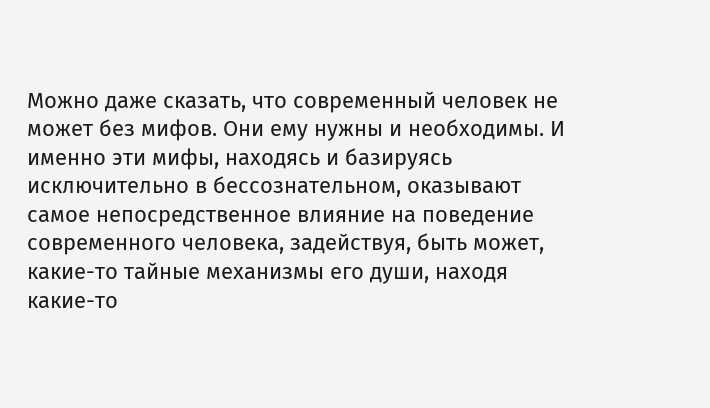Можно даже сказать, что современный человек не может без мифов. Они ему нужны и необходимы. И именно эти мифы, находясь и базируясь исключительно в бессознательном, оказывают самое непосредственное влияние на поведение современного человека, задействуя, быть может, какие-то тайные механизмы его души, находя какие-то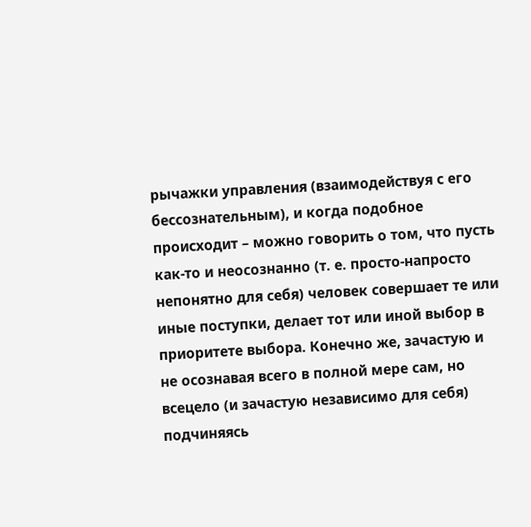рычажки управления (взаимодействуя с его бессознательным), и когда подобное происходит – можно говорить о том, что пусть как-то и неосознанно (т. е. просто-напросто непонятно для себя) человек совершает те или иные поступки, делает тот или иной выбор в приоритете выбора. Конечно же, зачастую и не осознавая всего в полной мере сам, но всецело (и зачастую независимо для себя) подчиняясь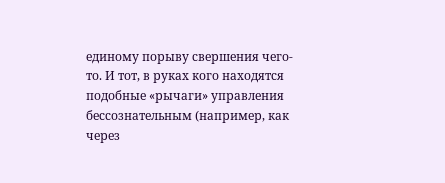единому порыву свершения чего-то. И тот, в руках кого находятся подобные «рычаги» управления бессознательным (например, как через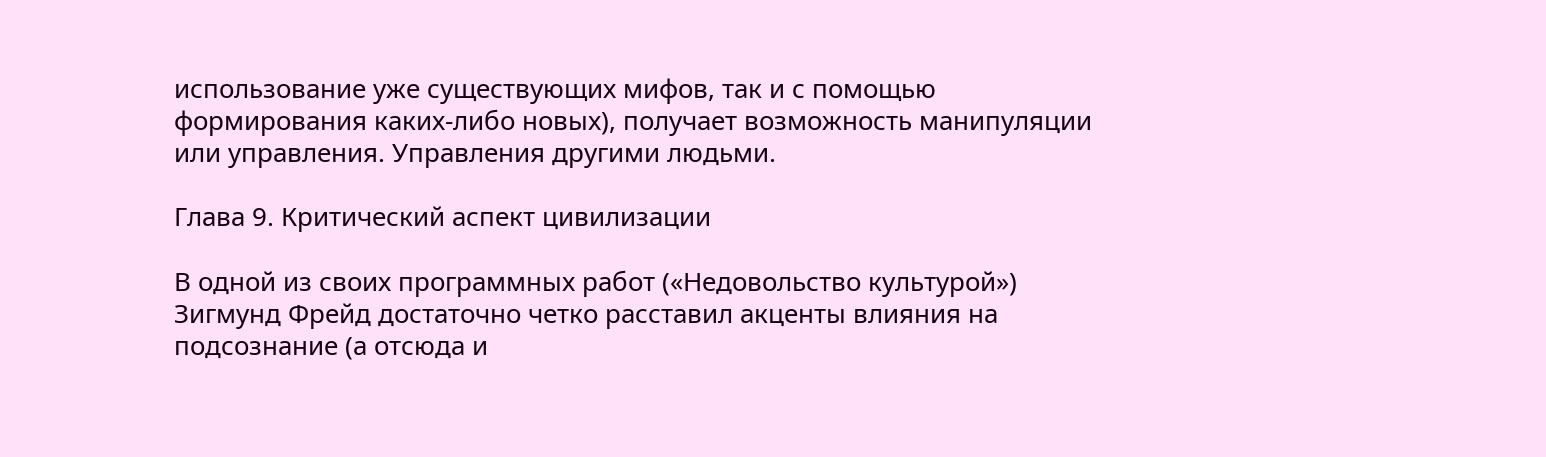использование уже существующих мифов, так и с помощью формирования каких-либо новых), получает возможность манипуляции или управления. Управления другими людьми.

Глава 9. Критический аспект цивилизации

В одной из своих программных работ («Недовольство культурой») Зигмунд Фрейд достаточно четко расставил акценты влияния на подсознание (а отсюда и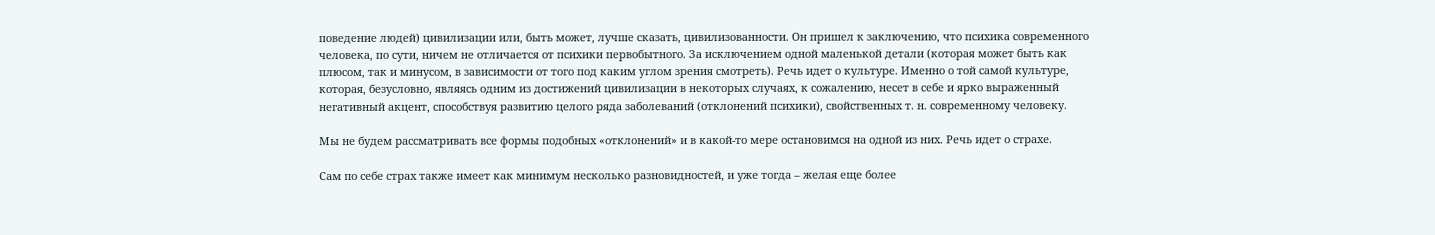поведение людей) цивилизации или, быть может, лучше сказать, цивилизованности. Он пришел к заключению, что психика современного человека, по сути, ничем не отличается от психики первобытного. За исключением одной маленькой детали (которая может быть как плюсом, так и минусом, в зависимости от того под каким углом зрения смотреть). Речь идет о культуре. Именно о той самой культуре, которая, безусловно, являясь одним из достижений цивилизации в некоторых случаях, к сожалению, несет в себе и ярко выраженный негативный акцент, способствуя развитию целого ряда заболеваний (отклонений психики), свойственных т. н. современному человеку.

Мы не будем рассматривать все формы подобных «отклонений» и в какой-то мере остановимся на одной из них. Речь идет о страхе.

Сам по себе страх также имеет как минимум несколько разновидностей, и уже тогда – желая еще более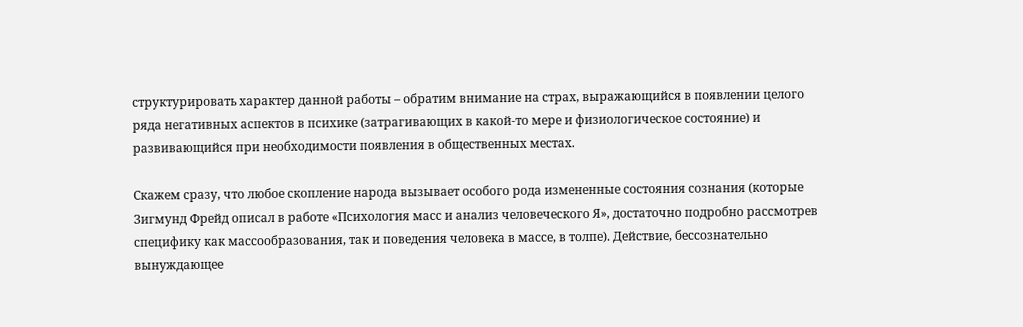структурировать характер данной работы – обратим внимание на страх, выражающийся в появлении целого ряда негативных аспектов в психике (затрагивающих в какой-то мере и физиологическое состояние) и развивающийся при необходимости появления в общественных местах.

Скажем сразу, что любое скопление народа вызывает особого рода измененные состояния сознания (которые Зигмунд Фрейд описал в работе «Психология масс и анализ человеческого Я», достаточно подробно рассмотрев специфику как массообразования, так и поведения человека в массе, в толпе). Действие, бессознательно вынуждающее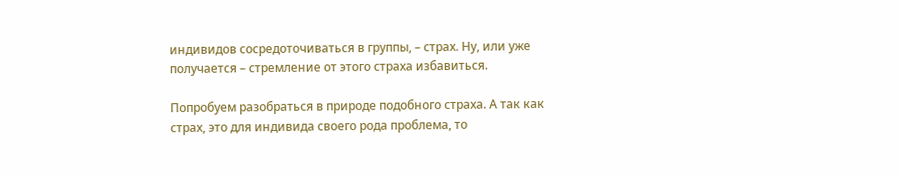индивидов сосредоточиваться в группы, – страх. Ну, или уже получается – стремление от этого страха избавиться.

Попробуем разобраться в природе подобного страха. А так как страх, это для индивида своего рода проблема, то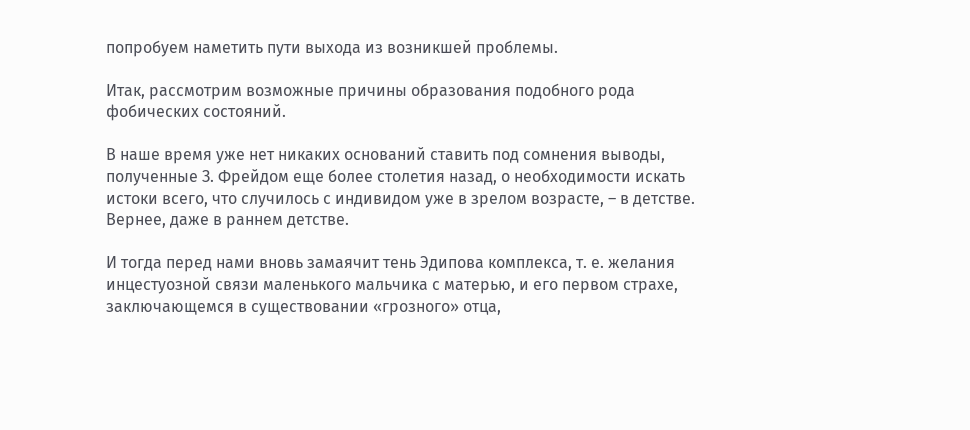попробуем наметить пути выхода из возникшей проблемы.

Итак, рассмотрим возможные причины образования подобного рода фобических состояний.

В наше время уже нет никаких оснований ставить под сомнения выводы, полученные З. Фрейдом еще более столетия назад, о необходимости искать истоки всего, что случилось с индивидом уже в зрелом возрасте, – в детстве. Вернее, даже в раннем детстве.

И тогда перед нами вновь замаячит тень Эдипова комплекса, т. е. желания инцестуозной связи маленького мальчика с матерью, и его первом страхе, заключающемся в существовании «грозного» отца,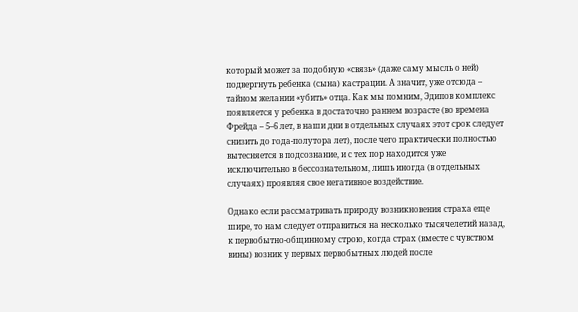который может за подобную «связь» (даже саму мысль о ней) подвергнуть ребенка (сына) кастрации. А значит, уже отсюда – тайном желании «убить» отца. Как мы помним, Эдипов комплекс появляется у ребенка в достаточно раннем возрасте (во времена Фрейда – 5–6 лет, в наши дни в отдельных случаях этот срок следует снизить до года-полутора лет), после чего практически полностью вытесняется в подсознание, и с тех пор находится уже исключительно в бессознательном, лишь иногда (в отдельных случаях) проявляя свое негативное воздействие.

Однако если рассматривать природу возникновения страха еще шире, то нам следует отправиться на несколько тысячелетий назад, к первобытно-общинному строю, когда страх (вместе с чувством вины) возник у первых первобытных людей после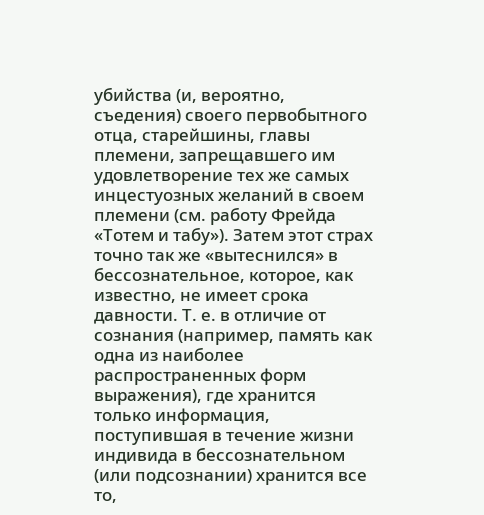убийства (и, вероятно, съедения) своего первобытного отца, старейшины, главы племени, запрещавшего им удовлетворение тех же самых инцестуозных желаний в своем племени (см. работу Фрейда «Тотем и табу»). Затем этот страх точно так же «вытеснился» в бессознательное, которое, как известно, не имеет срока давности. Т. е. в отличие от сознания (например, память как одна из наиболее распространенных форм выражения), где хранится только информация, поступившая в течение жизни индивида в бессознательном (или подсознании) хранится все то,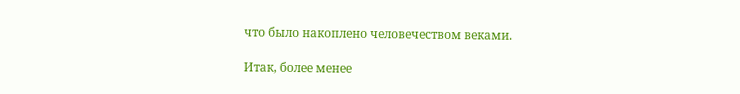что было накоплено человечеством веками.

Итак, более менее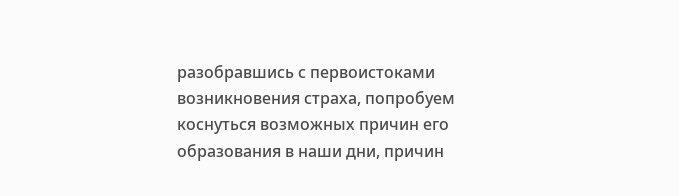разобравшись с первоистоками возникновения страха, попробуем коснуться возможных причин его образования в наши дни, причин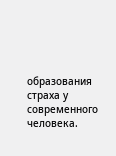образования страха у современного человека.